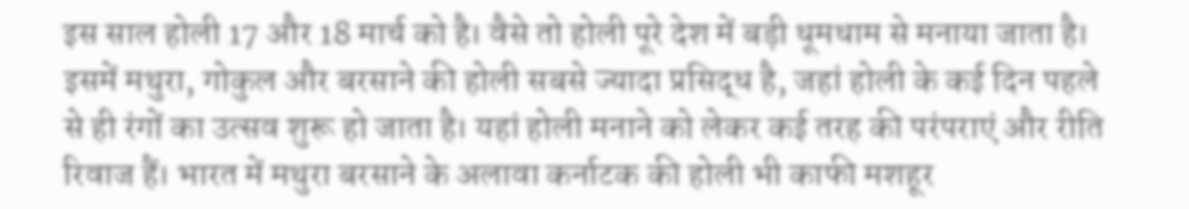इस साल होली 17 और 18 मार्च को है। वैसे तो होली पूरे देश में बड़ी धूमधाम से मनाया जाता है। इसमें मथुरा, गोकुल और बरसाने की होली सबसे ज्यादा प्रसिद्ध है, जहां होली के कई दिन पहले से ही रंगों का उत्सव शुरू हो जाता है। यहां होली मनाने को लेकर कई तरह की परंपराएं और रीति रिवाज हैं। भारत में मथुरा बरसाने के अलावा कर्नाटक की होली भी काफी मशहूर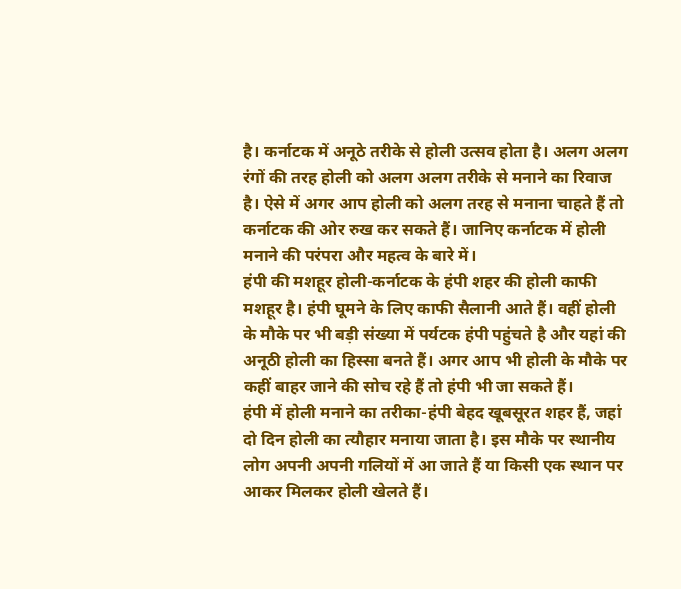है। कर्नाटक में अनूठे तरीके से होली उत्सव होता है। अलग अलग रंगों की तरह होली को अलग अलग तरीके से मनाने का रिवाज है। ऐसे में अगर आप होली को अलग तरह से मनाना चाहते हैं तो कर्नाटक की ओर रुख कर सकते हैं। जानिए कर्नाटक में होली मनाने की परंपरा और महत्व के बारे में।
हंपी की मशहूर होली-कर्नाटक के हंपी शहर की होली काफी मशहूर है। हंपी घूमने के लिए काफी सैलानी आते हैं। वहीं होली के मौके पर भी बड़ी संख्या में पर्यटक हंपी पहुंचते है और यहां की अनूठी होली का हिस्सा बनते हैं। अगर आप भी होली के मौके पर कहीं बाहर जाने की सोच रहे हैं तो हंपी भी जा सकते हैं।
हंपी में होली मनाने का तरीका-हंपी बेहद खूबसूरत शहर हैं, जहां दो दिन होली का त्यौहार मनाया जाता है। इस मौके पर स्थानीय लोग अपनी अपनी गलियों में आ जाते हैं या किसी एक स्थान पर आकर मिलकर होली खेलते हैं।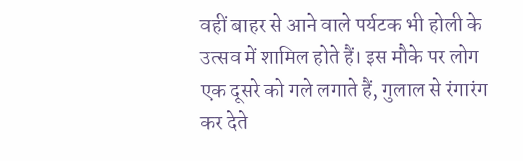वहीं बाहर से आने वाले पर्यटक भी होली के उत्सव में शामिल होते हैं। इस मौके पर लोग एक दूसरे को गले लगाते हैं, गुलाल से रंगारंग कर देते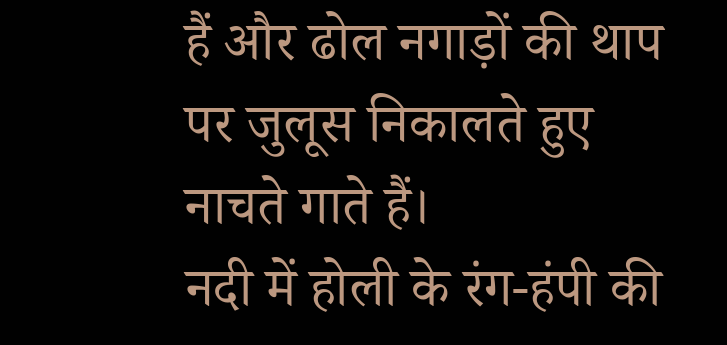हैं और ढोल नगाड़ों की थाप पर जुलूस निकालते हुए नाचते गाते हैं।
नदी में होली के रंग-हंपी की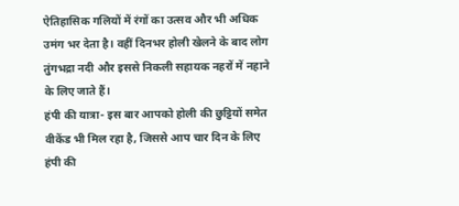ऐतिहासिक गलियों में रंगों का उत्सव और भी अधिक उमंग भर देता है। वहीं दिनभर होली खेलने के बाद लोग तुंगभद्रा नदी और इससे निकली सहायक नहरों में नहाने के लिए जाते हैं।
हंपी की यात्रा- इस बार आपको होली की छुट्टियों समेत वीकेंड भी मिल रहा है, जिससे आप चार दिन के लिए हंपी की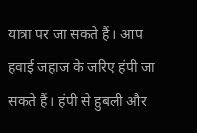यात्रा पर जा सकते हैं। आप हवाई जहाज के जरिए हंपी जा सकते हैं। हंपी से हुबली और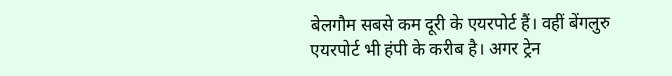बेलगौम सबसे कम दूरी के एयरपोर्ट हैं। वहीं बेंगलुरु एयरपोर्ट भी हंपी के करीब है। अगर ट्रेन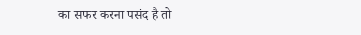का सफर करना पसंद है तो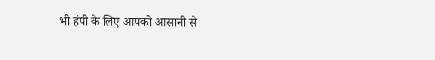भी हंपी के लिए आपको आसानी से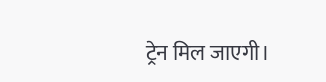ट्रेन मिल जाएगी।